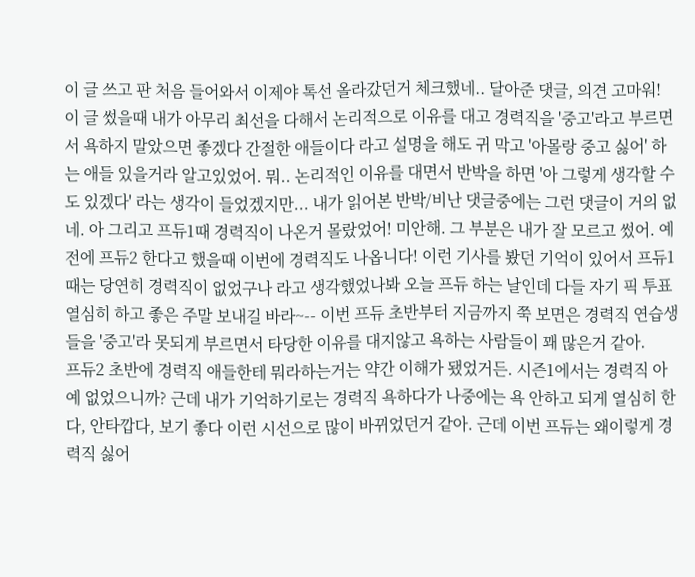이 글 쓰고 판 처음 들어와서 이제야 톡선 올라갔던거 체크했네.. 달아준 댓글, 의견 고마워! 이 글 썼을때 내가 아무리 최선을 다해서 논리적으로 이유를 대고 경력직을 '중고'라고 부르면서 욕하지 말았으면 좋겠다 간절한 애들이다 라고 설명을 해도 귀 막고 '아몰랑 중고 싫어' 하는 애들 있을거라 알고있었어. 뭐.. 논리적인 이유를 대면서 반박을 하면 '아 그렇게 생각할 수 도 있겠다' 라는 생각이 들었겠지만... 내가 읽어본 반박/비난 댓글중에는 그런 댓글이 거의 없네. 아 그리고 프듀1때 경력직이 나온거 몰랐었어! 미안해. 그 부분은 내가 잘 모르고 썼어. 예전에 프듀2 한다고 했을때 이번에 경력직도 나옵니다! 이런 기사를 봤던 기억이 있어서 프듀1때는 당연히 경력직이 없었구나 라고 생각했었나봐 오늘 프듀 하는 날인데 다들 자기 픽 투표 열심히 하고 좋은 주말 보내길 바라~-- 이번 프듀 초반부터 지금까지 쭉 보면은 경력직 연습생들을 '중고'라 못되게 부르면서 타당한 이유를 대지않고 욕하는 사람들이 꽤 많은거 같아.
프듀2 초반에 경력직 애들한테 뭐라하는거는 약간 이해가 됐었거든. 시즌1에서는 경력직 아예 없었으니까? 근데 내가 기억하기로는 경력직 욕하다가 나중에는 욕 안하고 되게 열심히 한다, 안타깝다, 보기 좋다 이런 시선으로 많이 바뀌었던거 같아. 근데 이번 프듀는 왜이렇게 경력직 싫어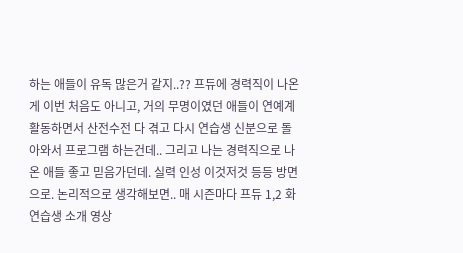하는 애들이 유독 많은거 같지..?? 프듀에 경력직이 나온게 이번 처음도 아니고, 거의 무명이였던 애들이 연예계 활동하면서 산전수전 다 겪고 다시 연습생 신분으로 돌아와서 프로그램 하는건데.. 그리고 나는 경력직으로 나온 애들 좋고 믿음가던데. 실력 인성 이것저것 등등 방면으로. 논리적으로 생각해보면.. 매 시즌마다 프듀 1,2 화 연습생 소개 영상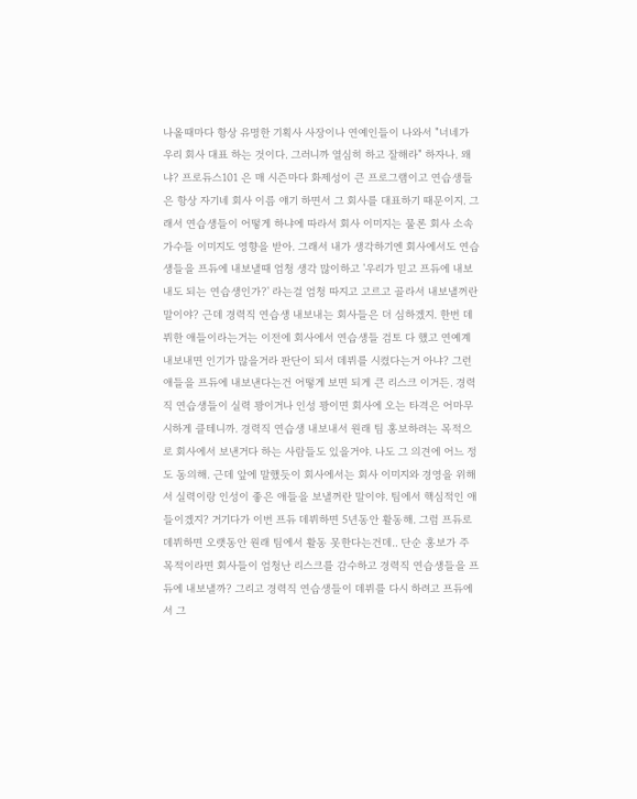나올때마다 항상 유명한 기획사 사장이나 연예인들이 나와서 "너네가 우리 회사 대표 하는 것이다. 그러니까 열심히 하고 잘해라" 하자나. 왜냐? 프로듀스101 은 매 시즌마다 화제성이 큰 프로그램이고 연습생들은 항상 자기네 회사 이름 얘기 하면서 그 회사를 대표하기 때문이지. 그래서 연습생들이 어떻게 하냐에 따라서 회사 이미지는 물론 회사 소속 가수들 이미지도 영향을 받아. 그래서 내가 생각하기엔 회사에서도 연습생들을 프듀에 내보낼때 엄청 생각 많이하고 '우리가 믿고 프듀에 내보내도 되는 연습생인가?' 라는걸 엄청 따지고 고르고 골라서 내보낼꺼란 말이야? 근데 경력직 연습생 내보내는 회사들은 더 심하겠지. 한번 데뷔한 애들이라는거는 이전에 회사에서 연습생들 검토 다 했고 연예계 내보내면 인기가 많을거라 판단이 되서 데뷔를 시켰다는거 아냐? 그런 애들을 프듀에 내보낸다는건 어떻게 보면 되게 큰 리스크 이거든. 경력직 연습생들이 실력 꽝이거나 인성 꽝이면 회사에 오는 타격은 어마무시하게 클테니까. 경력직 연습생 내보내서 원래 팀 홍보하려는 목적으로 회사에서 보낸거다 하는 사람들도 있을거야. 나도 그 의견에 어느 정도 동의해. 근데 앞에 말했듯이 회사에서는 회사 이미지와 경영을 위해서 실력이랑 인성이 좋은 애들을 보낼꺼란 말이야. 팀에서 핵심적인 애들이겠지? 거기다가 이번 프듀 데뷔하면 5년동안 활동해. 그럼 프듀로 데뷔하면 오랫동안 원래 팀에서 활동 못한다는건데.. 단순 홍보가 주 목적이라면 회사들이 엄청난 리스크를 감수하고 경력직 연습생들을 프듀에 내보낼까? 그리고 경력직 연습생들이 데뷔를 다시 하려고 프듀에서 그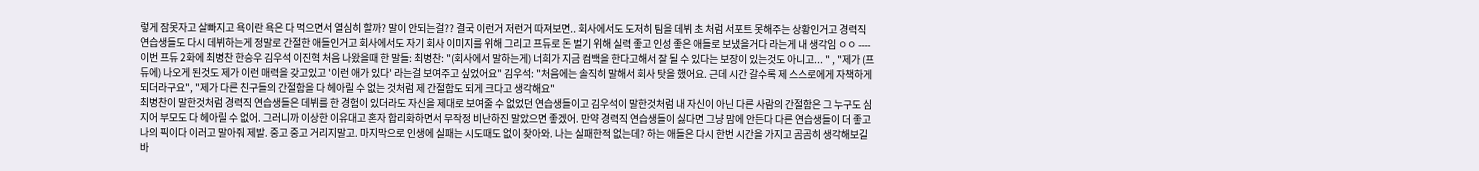렇게 잠못자고 살빠지고 욕이란 욕은 다 먹으면서 열심히 할까? 말이 안되는걸?? 결국 이런거 저런거 따져보면.. 회사에서도 도저히 팀을 데뷔 초 처럼 서포트 못해주는 상황인거고 경력직 연습생들도 다시 데뷔하는게 정말로 간절한 애들인거고 회사에서도 자기 회사 이미지를 위해 그리고 프듀로 돈 벌기 위해 실력 좋고 인성 좋은 애들로 보냈을거다 라는게 내 생각임 ㅇㅇ ---- 이번 프듀 2화에 최병찬 한승우 김우석 이진혁 처음 나왔을때 한 말들: 최병찬: "(회사에서 말하는게) 너희가 지금 컴백을 한다고해서 잘 될 수 있다는 보장이 있는것도 아니고... " , "제가 (프듀에) 나오게 된것도 제가 이런 매력을 갖고있고 '이런 애가 있다' 라는걸 보여주고 싶었어요" 김우석: "처음에는 솔직히 말해서 회사 탓을 했어요. 근데 시간 갈수록 제 스스로에게 자책하게 되더라구요", "제가 다른 친구들의 간절함을 다 헤아릴 수 없는 것처럼 제 간절함도 되게 크다고 생각해요"
최병찬이 말한것처럼 경력직 연습생들은 데뷔를 한 경험이 있더라도 자신을 제대로 보여줄 수 없었던 연습생들이고 김우석이 말한것처럼 내 자신이 아닌 다른 사람의 간절함은 그 누구도 심지어 부모도 다 헤아릴 수 없어. 그러니까 이상한 이유대고 혼자 합리화하면서 무작정 비난하진 말았으면 좋겠어. 만약 경력직 연습생들이 싫다면 그냥 맘에 안든다 다른 연습생들이 더 좋고 나의 픽이다 이러고 말아줘 제발. 중고 중고 거리지말고. 마지막으로 인생에 실패는 시도때도 없이 찾아와. 나는 실패한적 없는데? 하는 애들은 다시 한번 시간을 가지고 곰곰히 생각해보길 바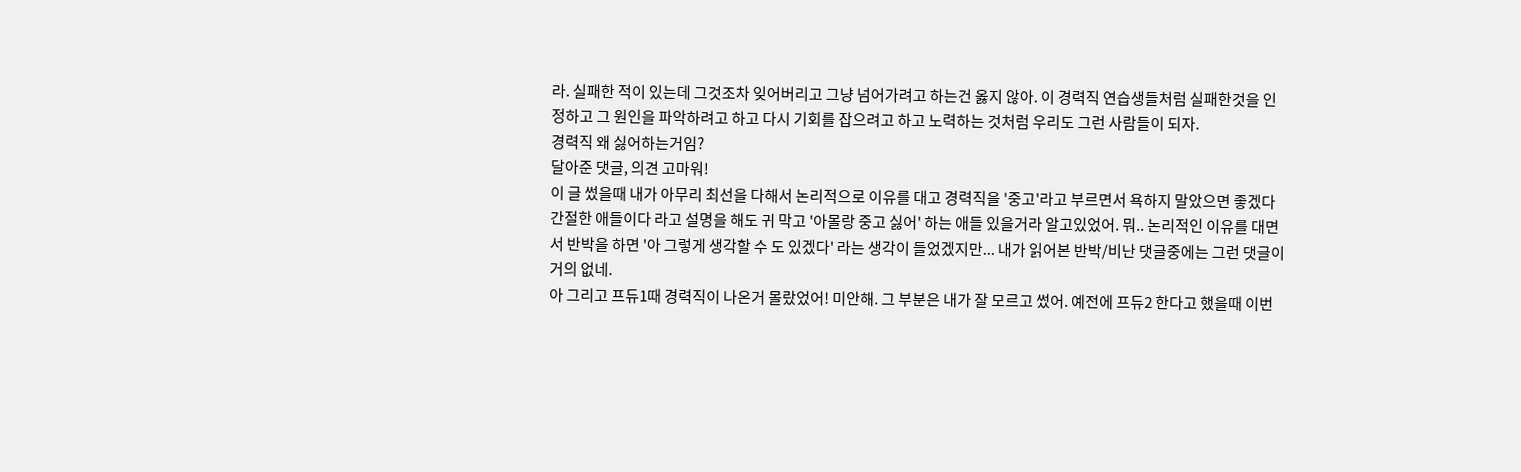라. 실패한 적이 있는데 그것조차 잊어버리고 그냥 넘어가려고 하는건 옳지 않아. 이 경력직 연습생들처럼 실패한것을 인정하고 그 원인을 파악하려고 하고 다시 기회를 잡으려고 하고 노력하는 것처럼 우리도 그런 사람들이 되자.
경력직 왜 싫어하는거임?
달아준 댓글, 의견 고마워!
이 글 썼을때 내가 아무리 최선을 다해서 논리적으로 이유를 대고 경력직을 '중고'라고 부르면서 욕하지 말았으면 좋겠다 간절한 애들이다 라고 설명을 해도 귀 막고 '아몰랑 중고 싫어' 하는 애들 있을거라 알고있었어. 뭐.. 논리적인 이유를 대면서 반박을 하면 '아 그렇게 생각할 수 도 있겠다' 라는 생각이 들었겠지만... 내가 읽어본 반박/비난 댓글중에는 그런 댓글이 거의 없네.
아 그리고 프듀1때 경력직이 나온거 몰랐었어! 미안해. 그 부분은 내가 잘 모르고 썼어. 예전에 프듀2 한다고 했을때 이번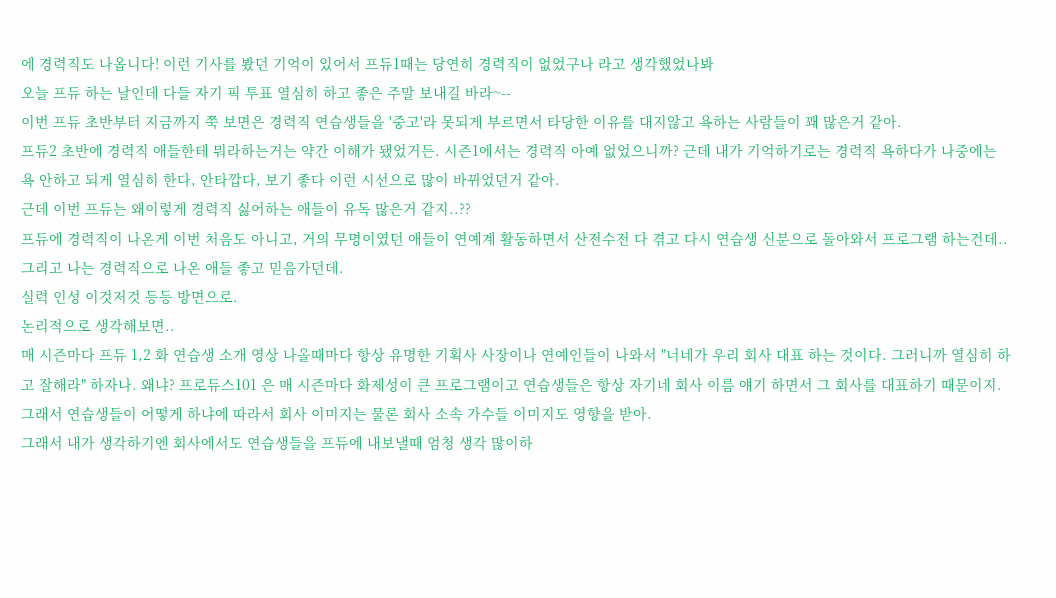에 경력직도 나옵니다! 이런 기사를 봤던 기억이 있어서 프듀1때는 당연히 경력직이 없었구나 라고 생각했었나봐
오늘 프듀 하는 날인데 다들 자기 픽 투표 열심히 하고 좋은 주말 보내길 바라~--
이번 프듀 초반부터 지금까지 쭉 보면은 경력직 연습생들을 '중고'라 못되게 부르면서 타당한 이유를 대지않고 욕하는 사람들이 꽤 많은거 같아.
프듀2 초반에 경력직 애들한테 뭐라하는거는 약간 이해가 됐었거든. 시즌1에서는 경력직 아예 없었으니까? 근데 내가 기억하기로는 경력직 욕하다가 나중에는 욕 안하고 되게 열심히 한다, 안타깝다, 보기 좋다 이런 시선으로 많이 바뀌었던거 같아.
근데 이번 프듀는 왜이렇게 경력직 싫어하는 애들이 유독 많은거 같지..??
프듀에 경력직이 나온게 이번 처음도 아니고, 거의 무명이였던 애들이 연예계 활동하면서 산전수전 다 겪고 다시 연습생 신분으로 돌아와서 프로그램 하는건데..
그리고 나는 경력직으로 나온 애들 좋고 믿음가던데.
실력 인성 이것저것 등등 방면으로.
논리적으로 생각해보면..
매 시즌마다 프듀 1,2 화 연습생 소개 영상 나올때마다 항상 유명한 기획사 사장이나 연예인들이 나와서 "너네가 우리 회사 대표 하는 것이다. 그러니까 열심히 하고 잘해라" 하자나. 왜냐? 프로듀스101 은 매 시즌마다 화제성이 큰 프로그램이고 연습생들은 항상 자기네 회사 이름 얘기 하면서 그 회사를 대표하기 때문이지. 그래서 연습생들이 어떻게 하냐에 따라서 회사 이미지는 물론 회사 소속 가수들 이미지도 영향을 받아.
그래서 내가 생각하기엔 회사에서도 연습생들을 프듀에 내보낼때 엄청 생각 많이하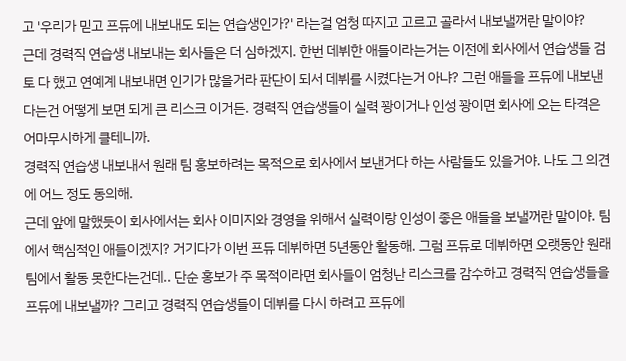고 '우리가 믿고 프듀에 내보내도 되는 연습생인가?' 라는걸 엄청 따지고 고르고 골라서 내보낼꺼란 말이야?
근데 경력직 연습생 내보내는 회사들은 더 심하겠지. 한번 데뷔한 애들이라는거는 이전에 회사에서 연습생들 검토 다 했고 연예계 내보내면 인기가 많을거라 판단이 되서 데뷔를 시켰다는거 아냐? 그런 애들을 프듀에 내보낸다는건 어떻게 보면 되게 큰 리스크 이거든. 경력직 연습생들이 실력 꽝이거나 인성 꽝이면 회사에 오는 타격은 어마무시하게 클테니까.
경력직 연습생 내보내서 원래 팀 홍보하려는 목적으로 회사에서 보낸거다 하는 사람들도 있을거야. 나도 그 의견에 어느 정도 동의해.
근데 앞에 말했듯이 회사에서는 회사 이미지와 경영을 위해서 실력이랑 인성이 좋은 애들을 보낼꺼란 말이야. 팀에서 핵심적인 애들이겠지? 거기다가 이번 프듀 데뷔하면 5년동안 활동해. 그럼 프듀로 데뷔하면 오랫동안 원래 팀에서 활동 못한다는건데.. 단순 홍보가 주 목적이라면 회사들이 엄청난 리스크를 감수하고 경력직 연습생들을 프듀에 내보낼까? 그리고 경력직 연습생들이 데뷔를 다시 하려고 프듀에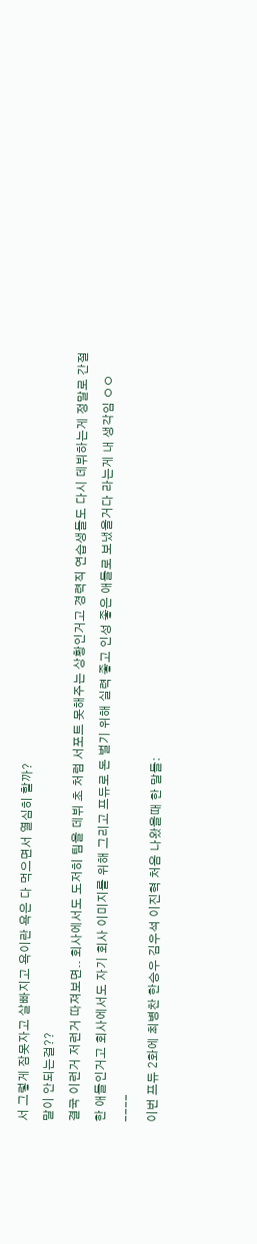서 그렇게 잠못자고 살빠지고 욕이란 욕은 다 먹으면서 열심히 할까?
말이 안되는걸??
결국 이런거 저런거 따져보면.. 회사에서도 도저히 팀을 데뷔 초 처럼 서포트 못해주는 상황인거고 경력직 연습생들도 다시 데뷔하는게 정말로 간절한 애들인거고 회사에서도 자기 회사 이미지를 위해 그리고 프듀로 돈 벌기 위해 실력 좋고 인성 좋은 애들로 보냈을거다 라는게 내 생각임 ㅇㅇ
----
이번 프듀 2화에 최병찬 한승우 김우석 이진혁 처음 나왔을때 한 말들: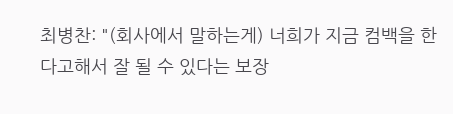최병찬: "(회사에서 말하는게) 너희가 지금 컴백을 한다고해서 잘 될 수 있다는 보장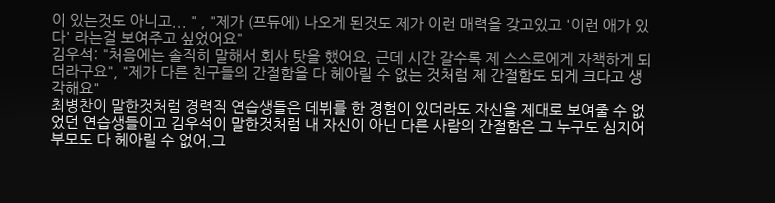이 있는것도 아니고... " , "제가 (프듀에) 나오게 된것도 제가 이런 매력을 갖고있고 '이런 애가 있다' 라는걸 보여주고 싶었어요"
김우석: "처음에는 솔직히 말해서 회사 탓을 했어요. 근데 시간 갈수록 제 스스로에게 자책하게 되더라구요", "제가 다른 친구들의 간절함을 다 헤아릴 수 없는 것처럼 제 간절함도 되게 크다고 생각해요"
최병찬이 말한것처럼 경력직 연습생들은 데뷔를 한 경험이 있더라도 자신을 제대로 보여줄 수 없었던 연습생들이고 김우석이 말한것처럼 내 자신이 아닌 다른 사람의 간절함은 그 누구도 심지어 부모도 다 헤아릴 수 없어.그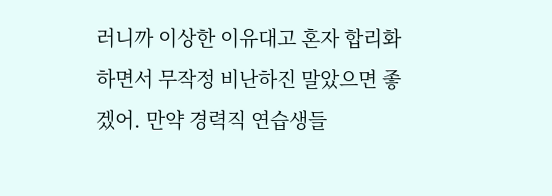러니까 이상한 이유대고 혼자 합리화하면서 무작정 비난하진 말았으면 좋겠어. 만약 경력직 연습생들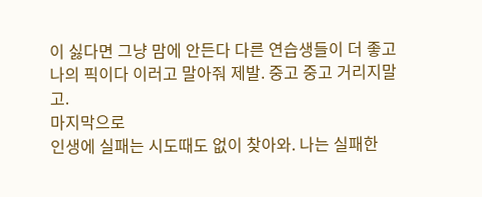이 싫다면 그냥 맘에 안든다 다른 연습생들이 더 좋고 나의 픽이다 이러고 말아줘 제발. 중고 중고 거리지말고.
마지막으로
인생에 실패는 시도때도 없이 찾아와. 나는 실패한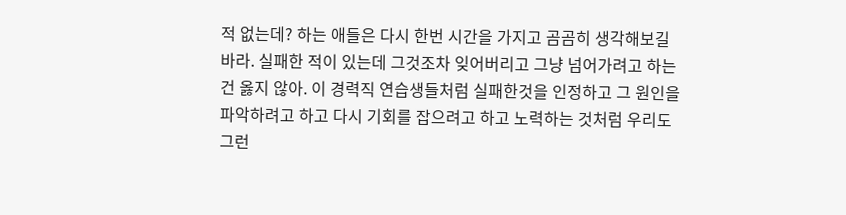적 없는데? 하는 애들은 다시 한번 시간을 가지고 곰곰히 생각해보길 바라. 실패한 적이 있는데 그것조차 잊어버리고 그냥 넘어가려고 하는건 옳지 않아. 이 경력직 연습생들처럼 실패한것을 인정하고 그 원인을 파악하려고 하고 다시 기회를 잡으려고 하고 노력하는 것처럼 우리도 그런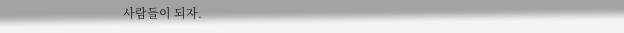사람들이 되자.